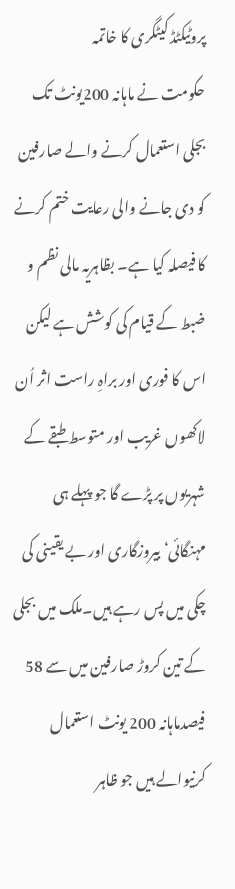پروٹیکٹڈ کیٹگری کا خاتمہ
حکومت نے ماہانہ 200یونٹ تک بجلی استعمال کرنے والے صارفین کو دی جانے والی رعایت ختم کرنے کا فیصلہ کیا ہے۔ بظاہریہ مالی نظم و ضبط کے قیام کی کوشش ہے لیکن اس کا فوری اور براہِ راست اثر اُن لاکھوں غریب اور متوسط طبقے کے شہریوں پر پڑے گا جو پہلے ہی مہنگائی‘ بیروزگاری اور بے یقینی کی چکی میں پس رہے ہیں۔ملک میں بجلی کے تین کروڑ صارفین میں سے 58 فیصدماہانہ 200 یونٹ استعمال کرنیوالے ہیں جو ظاہر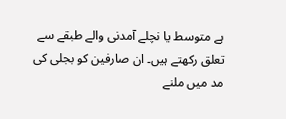ہے متوسط یا نچلے آمدنی والے طبقے سے تعلق رکھتے ہیں۔ ان صارفین کو بجلی کی مد میں ملنے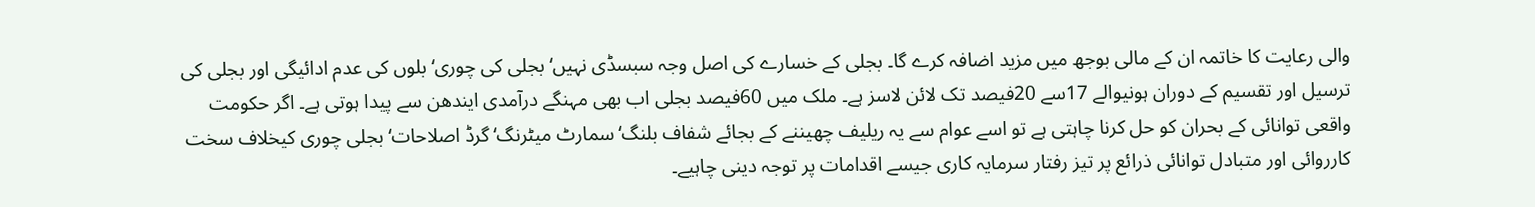والی رعایت کا خاتمہ ان کے مالی بوجھ میں مزید اضافہ کرے گا۔ بجلی کے خسارے کی اصل وجہ سبسڈی نہیں‘ بجلی کی چوری‘ بلوں کی عدم ادائیگی اور بجلی کی ترسیل اور تقسیم کے دوران ہونیوالے 17سے 20فیصد تک لائن لاسز ہے۔ ملک میں 60فیصد بجلی اب بھی مہنگے درآمدی ایندھن سے پیدا ہوتی ہے۔ اگر حکومت واقعی توانائی کے بحران کو حل کرنا چاہتی ہے تو اسے عوام سے یہ ریلیف چھیننے کے بجائے شفاف بلنگ‘ سمارٹ میٹرنگ‘ گرڈ اصلاحات‘ بجلی چوری کیخلاف سخت کارروائی اور متبادل توانائی ذرائع پر تیز رفتار سرمایہ کاری جیسے اقدامات پر توجہ دینی چاہیے۔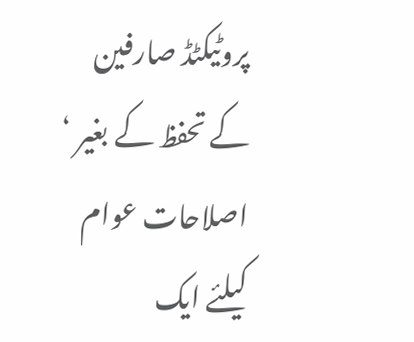پروٹیکٹڈ صارفین کے تحفظ کے بغیر ‘ اصلاحات عوام کیلئے ایک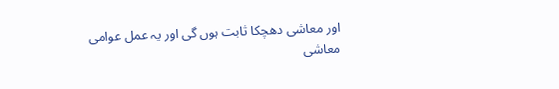اور معاشی دھچکا ثابت ہوں گی اور یہ عمل عوامی معاشی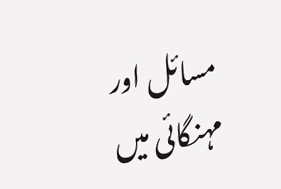مسائل اور مہنگائی میں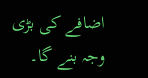اضافے کی بڑی وجہ بنے گا۔